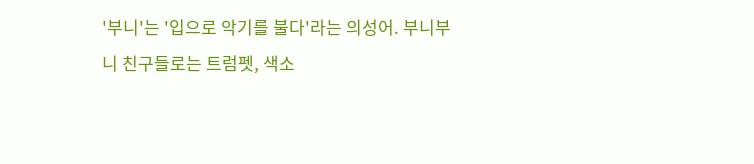'부니'는 '입으로 악기를 불다'라는 의성어. 부니부니 친구들로는 트럼펫, 색소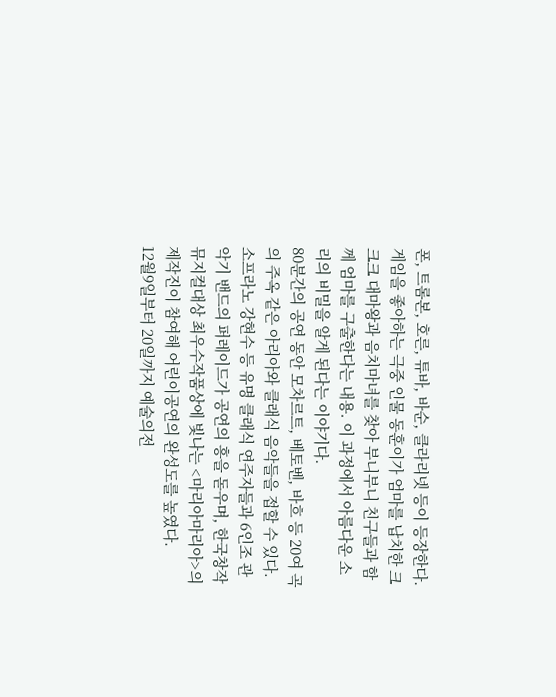폰, 트롬본, 호른, 튜바, 바순, 클라리넷 등이 등장한다.
게임을 좋아하는 극중 인물 동훈이가 엄마를 납치한 크크크 대마왕과 음치마녀를 찾아 부니부니 친구들과 함께 엄마를 구출한다는 내용. 이 과정에서 아름다운 소리의 비밀을 알게 된다는 이야기다.
80분간의 공연 동안 모차르트, 베토벤, 바흐 등 20여 곡의 주옥 같은 아리아와 클래식 음악들을 접할 수 있다. 소프라노 강현수 등 유명 클래식 연주자들과 6인조 관악기 밴드의 퍼레이드가 공연의 흥을 돋우며, 한국창작뮤지컬대상 최우수작품상에 빛나는 <마리아마리아>의 제작진이 참여해 어린이공연의 완성도를 높였다.
12월9일부터 20일까지 예술의전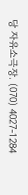당 자유소극장. (070) 4027-1284